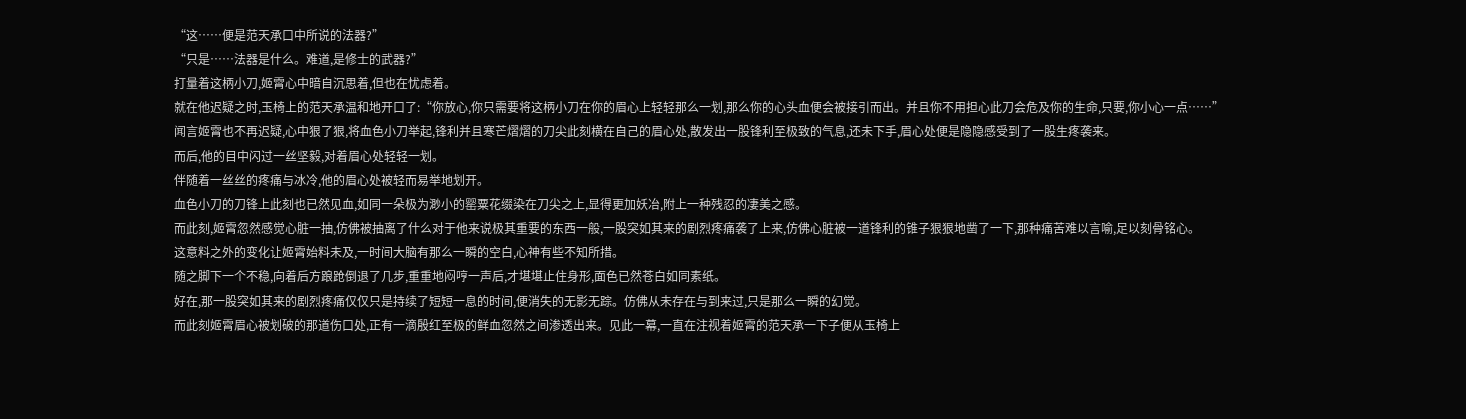“这……便是范天承口中所说的法器?”
“只是……法器是什么。难道,是修士的武器?”
打量着这柄小刀,姬霄心中暗自沉思着,但也在忧虑着。
就在他迟疑之时,玉椅上的范天承温和地开口了:“你放心,你只需要将这柄小刀在你的眉心上轻轻那么一划,那么你的心头血便会被接引而出。并且你不用担心此刀会危及你的生命,只要,你小心一点……”
闻言姬霄也不再迟疑,心中狠了狠,将血色小刀举起,锋利并且寒芒熠熠的刀尖此刻横在自己的眉心处,散发出一股锋利至极致的气息,还未下手,眉心处便是隐隐感受到了一股生疼袭来。
而后,他的目中闪过一丝坚毅,对着眉心处轻轻一划。
伴随着一丝丝的疼痛与冰冷,他的眉心处被轻而易举地划开。
血色小刀的刀锋上此刻也已然见血,如同一朵极为渺小的罂粟花缀染在刀尖之上,显得更加妖冶,附上一种残忍的凄美之感。
而此刻,姬霄忽然感觉心脏一抽,仿佛被抽离了什么对于他来说极其重要的东西一般,一股突如其来的剧烈疼痛袭了上来,仿佛心脏被一道锋利的锥子狠狠地凿了一下,那种痛苦难以言喻,足以刻骨铭心。
这意料之外的变化让姬霄始料未及,一时间大脑有那么一瞬的空白,心神有些不知所措。
随之脚下一个不稳,向着后方踉跄倒退了几步,重重地闷哼一声后,才堪堪止住身形,面色已然苍白如同素纸。
好在,那一股突如其来的剧烈疼痛仅仅只是持续了短短一息的时间,便消失的无影无踪。仿佛从未存在与到来过,只是那么一瞬的幻觉。
而此刻姬霄眉心被划破的那道伤口处,正有一滴殷红至极的鲜血忽然之间渗透出来。见此一幕,一直在注视着姬霄的范天承一下子便从玉椅上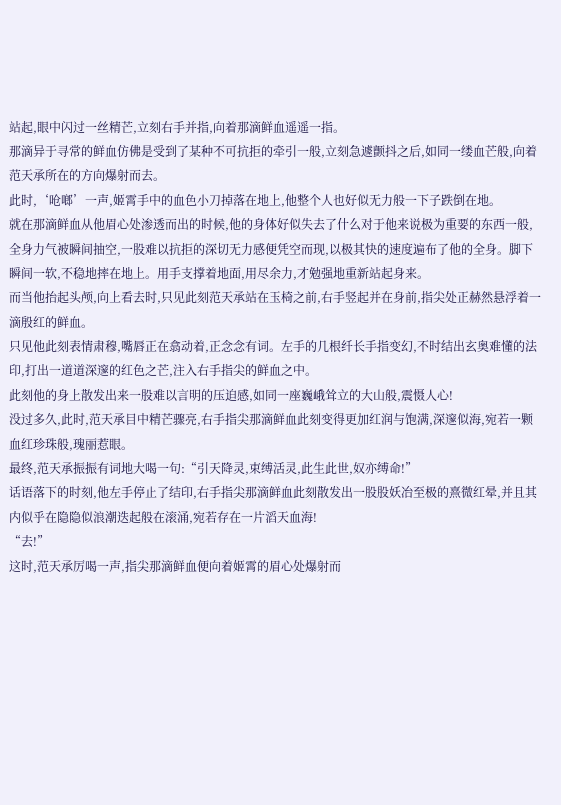站起,眼中闪过一丝精芒,立刻右手并指,向着那滴鲜血遥遥一指。
那滴异于寻常的鲜血仿佛是受到了某种不可抗拒的牵引一般,立刻急遽颤抖之后,如同一缕血芒般,向着范天承所在的方向爆射而去。
此时,‘呛啷’一声,姬霄手中的血色小刀掉落在地上,他整个人也好似无力般一下子跌倒在地。
就在那滴鲜血从他眉心处渗透而出的时候,他的身体好似失去了什么对于他来说极为重要的东西一般,全身力气被瞬间抽空,一股难以抗拒的深切无力感便凭空而现,以极其快的速度遍布了他的全身。脚下瞬间一软,不稳地摔在地上。用手支撑着地面,用尽余力,才勉强地重新站起身来。
而当他抬起头颅,向上看去时,只见此刻范天承站在玉椅之前,右手竖起并在身前,指尖处正赫然悬浮着一滴殷红的鲜血。
只见他此刻表情肃穆,嘴唇正在翕动着,正念念有词。左手的几根纤长手指变幻,不时结出玄奥难懂的法印,打出一道道深邃的红色之芒,注入右手指尖的鲜血之中。
此刻他的身上散发出来一股难以言明的压迫感,如同一座巍峨耸立的大山般,震慑人心!
没过多久,此时,范天承目中精芒骤亮,右手指尖那滴鲜血此刻变得更加红润与饱满,深邃似海,宛若一颗血红珍珠般,瑰丽惹眼。
最终,范天承振振有词地大喝一句:“引天降灵,束缚活灵,此生此世,奴亦缚命!”
话语落下的时刻,他左手停止了结印,右手指尖那滴鲜血此刻散发出一股股妖冶至极的熹微红晕,并且其内似乎在隐隐似浪潮迭起般在滚涌,宛若存在一片滔天血海!
“去!”
这时,范天承厉喝一声,指尖那滴鲜血便向着姬霄的眉心处爆射而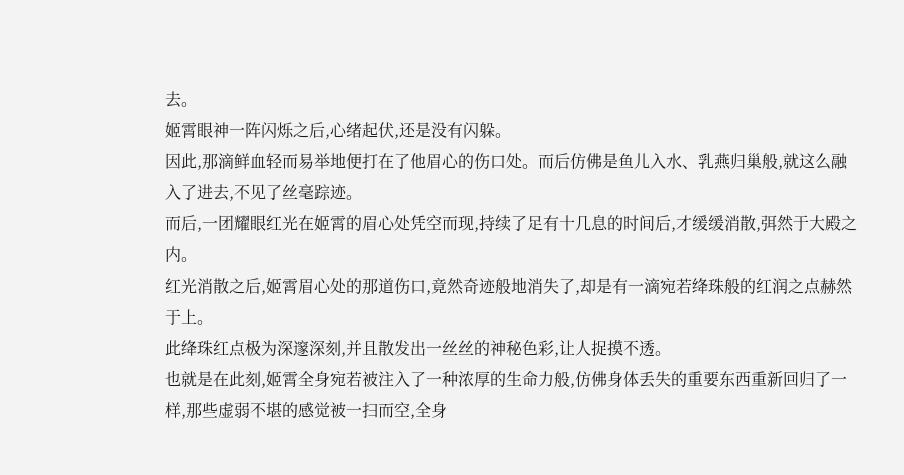去。
姬霄眼神一阵闪烁之后,心绪起伏,还是没有闪躲。
因此,那滴鲜血轻而易举地便打在了他眉心的伤口处。而后仿佛是鱼儿入水、乳燕归巢般,就这么融入了进去,不见了丝毫踪迹。
而后,一团耀眼红光在姬霄的眉心处凭空而现,持续了足有十几息的时间后,才缓缓消散,弭然于大殿之内。
红光消散之后,姬霄眉心处的那道伤口,竟然奇迹般地消失了,却是有一滴宛若绛珠般的红润之点赫然于上。
此绛珠红点极为深邃深刻,并且散发出一丝丝的神秘色彩,让人捉摸不透。
也就是在此刻,姬霄全身宛若被注入了一种浓厚的生命力般,仿佛身体丢失的重要东西重新回归了一样,那些虚弱不堪的感觉被一扫而空,全身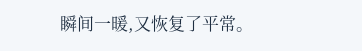瞬间一暖,又恢复了平常。